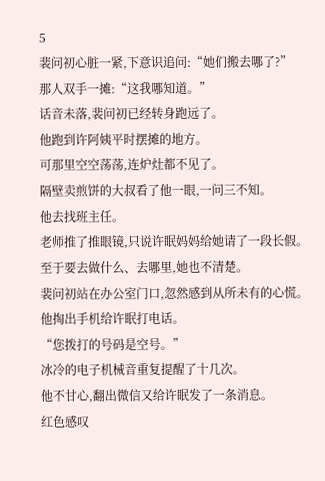5
裴问初心脏一紧,下意识追问:“她们搬去哪了?”
那人双手一摊:“这我哪知道。”
话音未落,裴问初已经转身跑远了。
他跑到许阿姨平时摆摊的地方。
可那里空空荡荡,连炉灶都不见了。
隔壁卖煎饼的大叔看了他一眼,一问三不知。
他去找班主任。
老师推了推眼镜,只说许眠妈妈给她请了一段长假。
至于要去做什么、去哪里,她也不清楚。
裴问初站在办公室门口,忽然感到从所未有的心慌。
他掏出手机给许眠打电话。
“您拨打的号码是空号。”
冰冷的电子机械音重复提醒了十几次。
他不甘心,翻出微信又给许眠发了一条消息。
红色感叹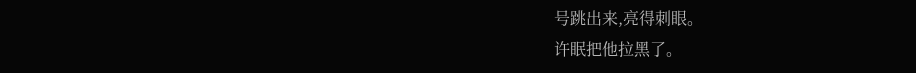号跳出来,亮得刺眼。
许眠把他拉黑了。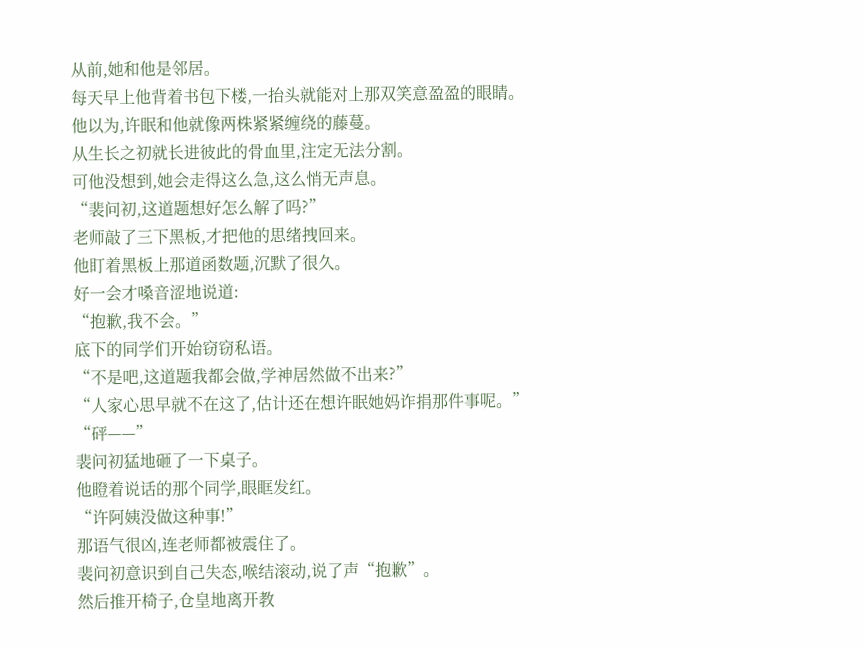从前,她和他是邻居。
每天早上他背着书包下楼,一抬头就能对上那双笑意盈盈的眼睛。
他以为,许眠和他就像两株紧紧缠绕的藤蔓。
从生长之初就长进彼此的骨血里,注定无法分割。
可他没想到,她会走得这么急,这么悄无声息。
“裴问初,这道题想好怎么解了吗?”
老师敲了三下黑板,才把他的思绪拽回来。
他盯着黑板上那道函数题,沉默了很久。
好一会才嗓音涩地说道:
“抱歉,我不会。”
底下的同学们开始窃窃私语。
“不是吧,这道题我都会做,学神居然做不出来?”
“人家心思早就不在这了,估计还在想许眠她妈诈捐那件事呢。”
“砰——”
裴问初猛地砸了一下桌子。
他瞪着说话的那个同学,眼眶发红。
“许阿姨没做这种事!”
那语气很凶,连老师都被震住了。
裴问初意识到自己失态,喉结滚动,说了声“抱歉”。
然后推开椅子,仓皇地离开教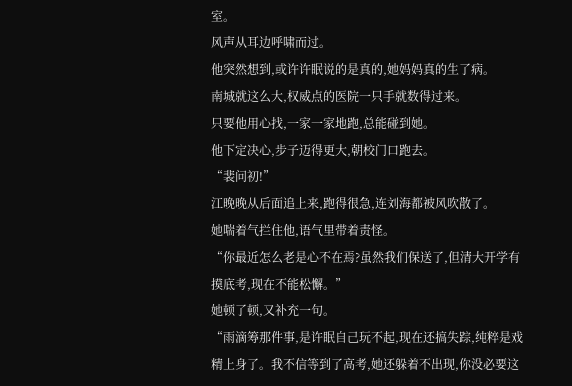室。
风声从耳边呼啸而过。
他突然想到,或许许眠说的是真的,她妈妈真的生了病。
南城就这么大,权威点的医院一只手就数得过来。
只要他用心找,一家一家地跑,总能碰到她。
他下定决心,步子迈得更大,朝校门口跑去。
“裴问初!”
江晚晚从后面追上来,跑得很急,连刘海都被风吹散了。
她喘着气拦住他,语气里带着责怪。
“你最近怎么老是心不在焉?虽然我们保送了,但清大开学有摸底考,现在不能松懈。”
她顿了顿,又补充一句。
“雨滴筹那件事,是许眠自己玩不起,现在还搞失踪,纯粹是戏精上身了。我不信等到了高考,她还躲着不出现,你没必要这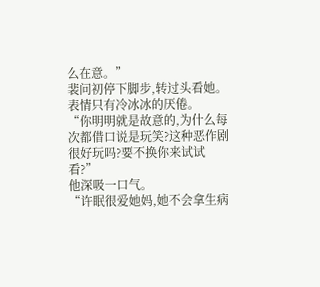么在意。”
裴问初停下脚步,转过头看她。
表情只有冷冰冰的厌倦。
“你明明就是故意的,为什么每次都借口说是玩笑?这种恶作剧很好玩吗?要不换你来试试看?”
他深吸一口气。
“许眠很爱她妈,她不会拿生病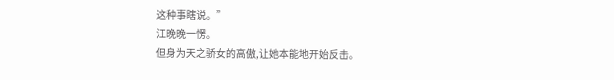这种事瞎说。”
江晚晚一愣。
但身为天之骄女的高傲,让她本能地开始反击。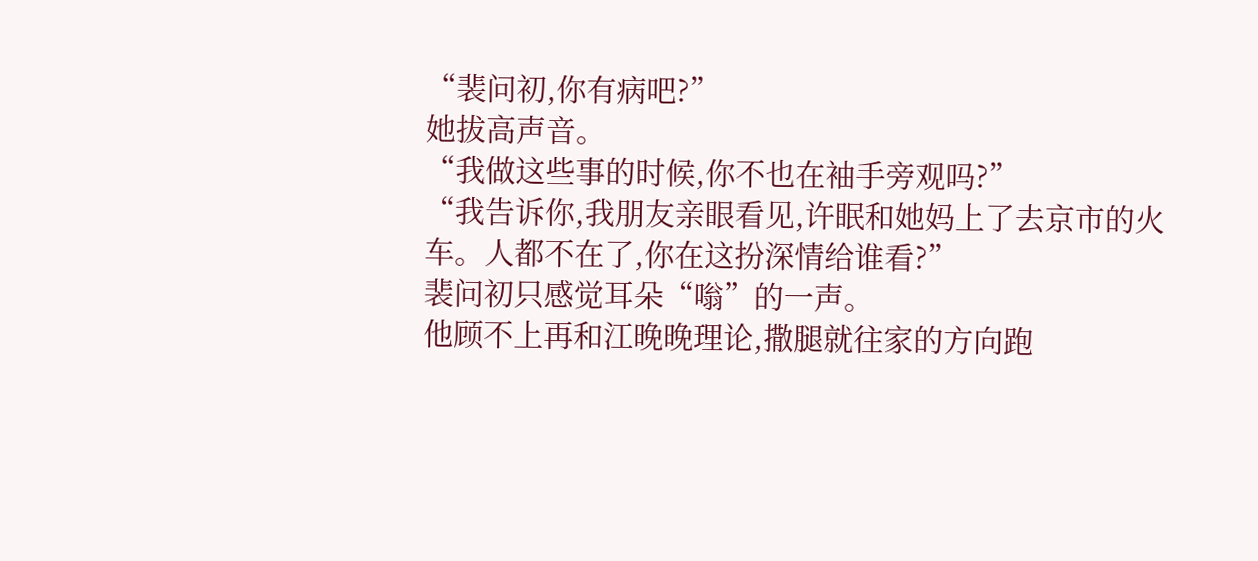“裴问初,你有病吧?”
她拔高声音。
“我做这些事的时候,你不也在袖手旁观吗?”
“我告诉你,我朋友亲眼看见,许眠和她妈上了去京市的火车。人都不在了,你在这扮深情给谁看?”
裴问初只感觉耳朵“嗡”的一声。
他顾不上再和江晚晚理论,撒腿就往家的方向跑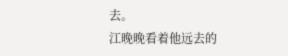去。
江晚晚看着他远去的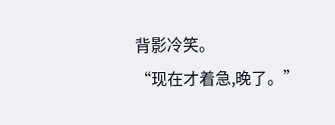背影冷笑。
“现在才着急,晚了。”